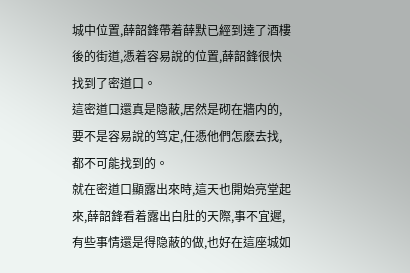城中位置,薛韶鋒帶着薛默已經到達了酒樓後的街道,憑着容易說的位置,薛韶鋒很快找到了密道口。
這密道口還真是隐蔽,居然是砌在牆内的,要不是容易說的笃定,任憑他們怎麽去找,都不可能找到的。
就在密道口顯露出來時,這天也開始亮堂起來,薛韶鋒看着露出白肚的天際,事不宜遲,有些事情還是得隐蔽的做,也好在這座城如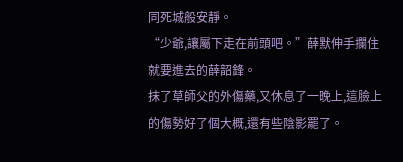同死城般安靜。
“少爺,讓屬下走在前頭吧。”薛默伸手攔住就要進去的薛韶鋒。
抹了草師父的外傷藥,又休息了一晚上,這臉上的傷勢好了個大概,還有些陰影罷了。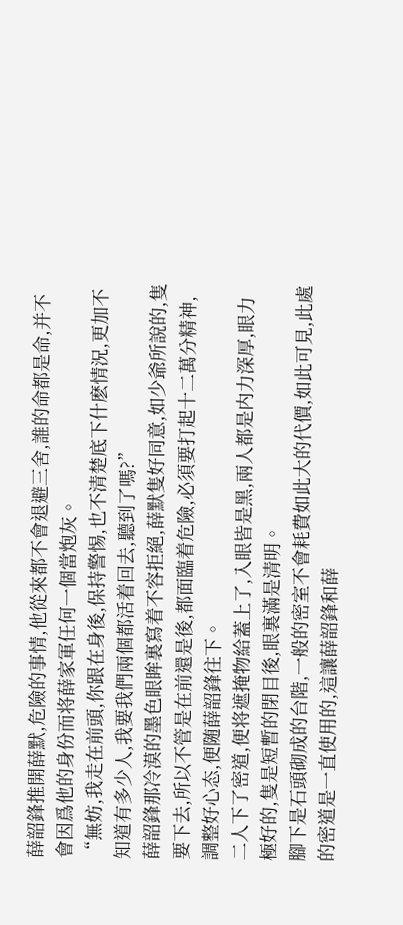薛韶鋒推開薛默,危險的事情,他從來都不會退避三舍,誰的命都是命,并不會因爲他的身份而将薛家軍任何一個當炮灰。
“無妨,我走在前頭,你跟在身後,保持警惕,也不清楚底下什麽情況,更加不知道有多少人,我要我們兩個都活着回去,聽到了嗎?”
薛韶鋒那冷漠的墨色眼眸裏寫着不容拒絕,薛默隻好同意,如少爺所說的,隻要下去,所以不管是在前還是後,都面臨着危險,必須要打起十二萬分精神,調整好心态,便随薛韶鋒往下。
二人下了密道,便将遮掩物給蓋上了,入眼皆是黑,兩人都是内力深厚,眼力極好的,隻是短暫的閉目後,眼裏滿是清明。
腳下是石頭砌成的台階,一般的密室不會耗費如此大的代價,如此可見,此處的密道是一直使用的,這讓薛韶鋒和薛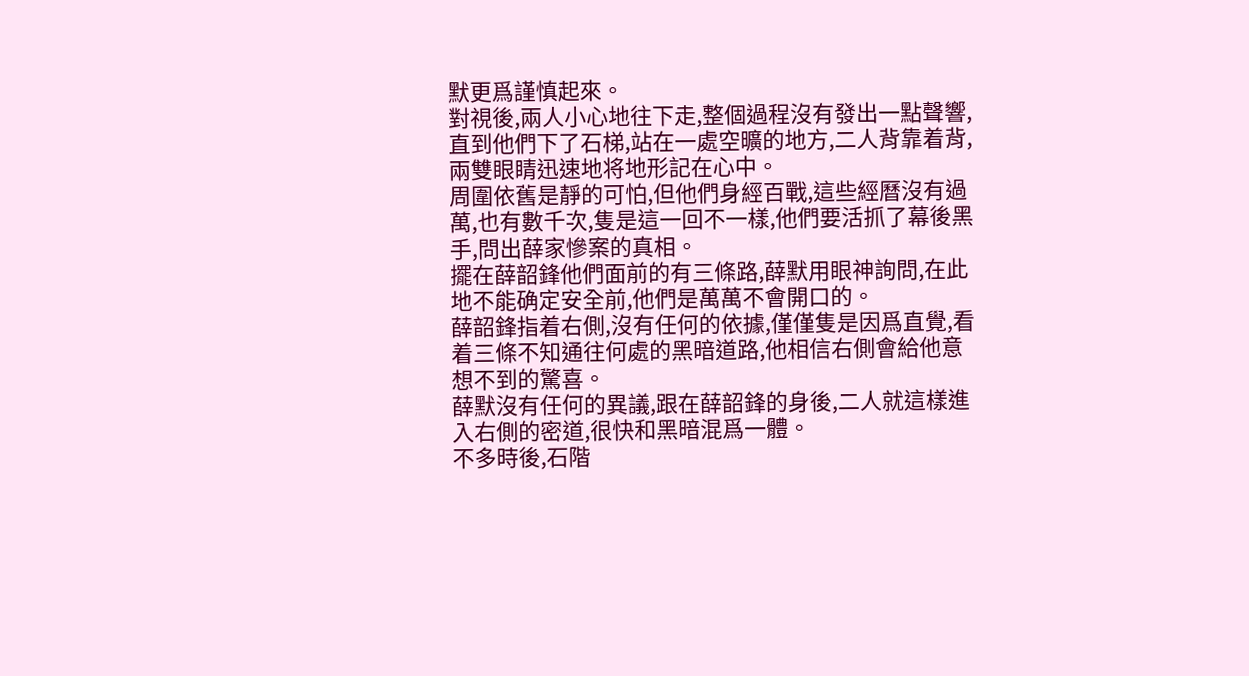默更爲謹慎起來。
對視後,兩人小心地往下走,整個過程沒有發出一點聲響,直到他們下了石梯,站在一處空曠的地方,二人背靠着背,兩雙眼睛迅速地将地形記在心中。
周圍依舊是靜的可怕,但他們身經百戰,這些經曆沒有過萬,也有數千次,隻是這一回不一樣,他們要活抓了幕後黑手,問出薛家慘案的真相。
擺在薛韶鋒他們面前的有三條路,薛默用眼神詢問,在此地不能确定安全前,他們是萬萬不會開口的。
薛韶鋒指着右側,沒有任何的依據,僅僅隻是因爲直覺,看着三條不知通往何處的黑暗道路,他相信右側會給他意想不到的驚喜。
薛默沒有任何的異議,跟在薛韶鋒的身後,二人就這樣進入右側的密道,很快和黑暗混爲一體。
不多時後,石階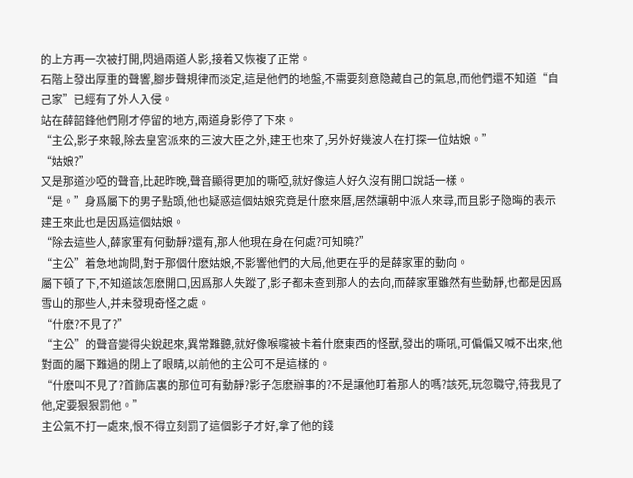的上方再一次被打開,閃過兩道人影,接着又恢複了正常。
石階上發出厚重的聲響,腳步聲規律而淡定,這是他們的地盤,不需要刻意隐藏自己的氣息,而他們還不知道“自己家”已經有了外人入侵。
站在薛韶鋒他們剛才停留的地方,兩道身影停了下來。
“主公,影子來報,除去皇宮派來的三波大臣之外,建王也來了,另外好幾波人在打探一位姑娘。”
“姑娘?”
又是那道沙啞的聲音,比起昨晚,聲音顯得更加的嘶啞,就好像這人好久沒有開口說話一樣。
“是。”身爲屬下的男子點頭,他也疑惑這個姑娘究竟是什麽來曆,居然讓朝中派人來尋,而且影子隐晦的表示建王來此也是因爲這個姑娘。
“除去這些人,薛家軍有何動靜?還有,那人他現在身在何處?可知曉?”
“主公”着急地詢問,對于那個什麽姑娘,不影響他們的大局,他更在乎的是薛家軍的動向。
屬下頓了下,不知道該怎麽開口,因爲那人失蹤了,影子都未查到那人的去向,而薛家軍雖然有些動靜,也都是因爲雪山的那些人,并未發現奇怪之處。
“什麽?不見了?”
“主公”的聲音變得尖銳起來,異常難聽,就好像喉嚨被卡着什麽東西的怪獸,發出的嘶吼,可偏偏又喊不出來,他對面的屬下難過的閉上了眼睛,以前他的主公可不是這樣的。
“什麽叫不見了?首飾店裏的那位可有動靜?影子怎麽辦事的?不是讓他盯着那人的嗎?該死,玩忽職守,待我見了他,定要狠狠罰他。”
主公氣不打一處來,恨不得立刻罰了這個影子才好,拿了他的錢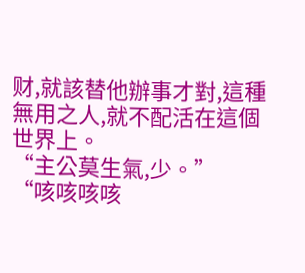财,就該替他辦事才對,這種無用之人,就不配活在這個世界上。
“主公莫生氣,少。”
“咳咳咳咳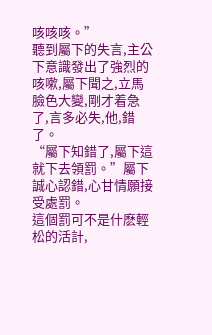咳咳咳。”
聽到屬下的失言,主公下意識發出了強烈的咳嗽,屬下聞之,立馬臉色大變,剛才着急了,言多必失,他,錯了。
“屬下知錯了,屬下這就下去領罰。”屬下誠心認錯,心甘情願接受處罰。
這個罰可不是什麽輕松的活計,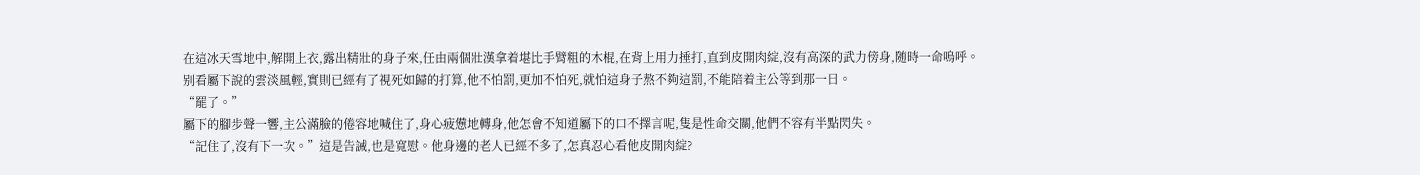在這冰天雪地中,解開上衣,露出精壯的身子來,任由兩個壯漢拿着堪比手臂粗的木棍,在背上用力捶打,直到皮開肉綻,沒有高深的武力傍身,随時一命嗚呼。
别看屬下說的雲淡風輕,實則已經有了視死如歸的打算,他不怕罰,更加不怕死,就怕這身子熬不夠這罰,不能陪着主公等到那一日。
“罷了。”
屬下的腳步聲一響,主公滿臉的倦容地喊住了,身心疲憊地轉身,他怎會不知道屬下的口不擇言呢,隻是性命交關,他們不容有半點閃失。
“記住了,沒有下一次。”這是告誡,也是寬慰。他身邊的老人已經不多了,怎真忍心看他皮開肉綻?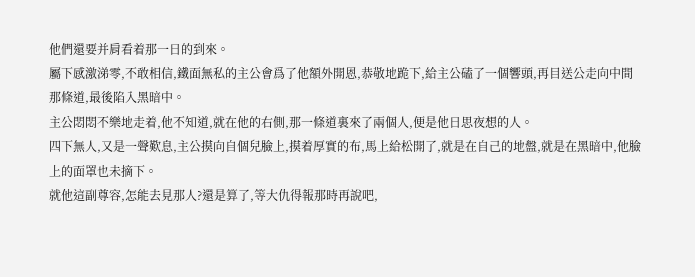他們還要并肩看着那一日的到來。
屬下感激涕零,不敢相信,鐵面無私的主公會爲了他額外開恩,恭敬地跪下,給主公磕了一個響頭,再目送公走向中間那條道,最後陷入黑暗中。
主公悶悶不樂地走着,他不知道,就在他的右側,那一條道裏來了兩個人,便是他日思夜想的人。
四下無人,又是一聲歎息,主公摸向自個兒臉上,摸着厚實的布,馬上給松開了,就是在自己的地盤,就是在黑暗中,他臉上的面罩也未摘下。
就他這副尊容,怎能去見那人?還是算了,等大仇得報那時再說吧,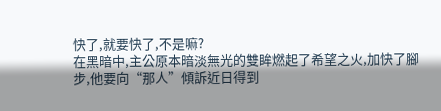快了,就要快了,不是嘛?
在黑暗中,主公原本暗淡無光的雙眸燃起了希望之火,加快了腳步,他要向“那人”傾訴近日得到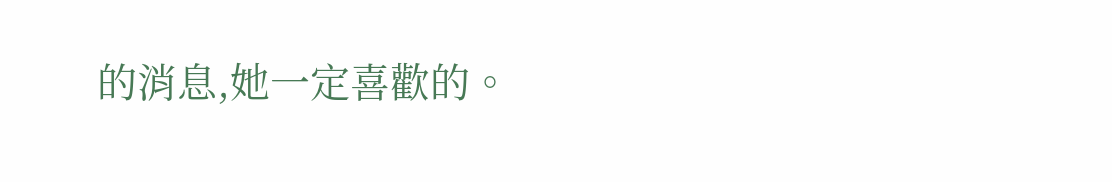的消息,她一定喜歡的。